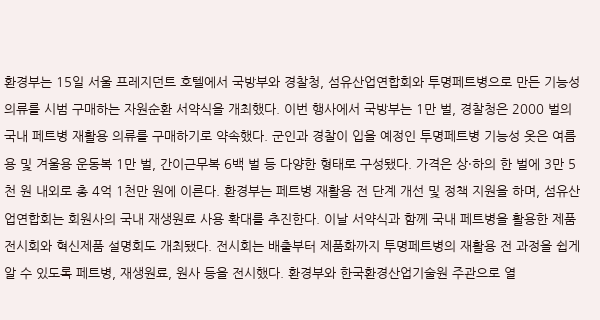환경부는 15일 서울 프레지던트 호텔에서 국방부와 경찰청, 섬유산업연합회와 투명페트병으로 만든 기능성 의류를 시범 구매하는 자원순환 서약식을 개최했다. 이번 행사에서 국방부는 1만 벌, 경찰청은 2000 벌의 국내 페트병 재활용 의류를 구매하기로 약속했다. 군인과 경찰이 입을 예정인 투명페트병 기능성 옷은 여름용 및 겨울용 운동복 1만 벌, 간이근무복 6백 벌 등 다양한 형태로 구성됐다. 가격은 상·하의 한 벌에 3만 5천 원 내외로 총 4억 1천만 원에 이른다. 환경부는 페트병 재활용 전 단계 개선 및 정책 지원을 하며, 섬유산업연합회는 회원사의 국내 재생원료 사용 확대를 추진한다. 이날 서약식과 함께 국내 페트병을 활용한 제품 전시회와 혁신제품 설명회도 개최됐다. 전시회는 배출부터 제품화까지 투명페트병의 재활용 전 과정을 쉽게 알 수 있도록 페트병, 재생원료, 원사 등을 전시했다. 환경부와 한국환경산업기술원 주관으로 열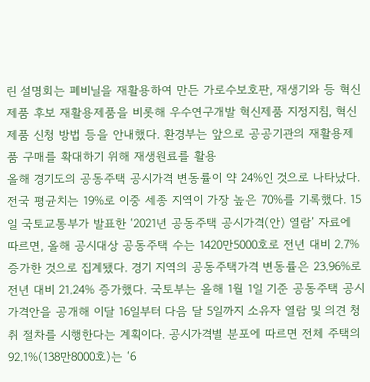린 설명회는 폐비닐을 재활용하여 만든 가로수보호판, 재생기와 등 혁신제품 후보 재활용제품을 비롯해 우수연구개발 혁신제품 지정지침, 혁신제품 신청 방법 등을 안내했다. 환경부는 앞으로 공공기관의 재활용제품 구매를 확대하기 위해 재생원료를 활용
올해 경기도의 공동주택 공시가격 변동률이 약 24%인 것으로 나타났다. 전국 평균치는 19%로 이중 세종 지역이 가장 높은 70%를 기록했다. 15일 국토교통부가 발표한 ‘2021년 공동주택 공시가격(안) 열람’ 자료에 따르면, 올해 공시대상 공동주택 수는 1420만5000호로 전년 대비 2.7% 증가한 것으로 집계됐다. 경기 지역의 공동주택가격 변동률은 23.96%로 전년 대비 21.24% 증가했다. 국토부는 올해 1월 1일 기준 공동주택 공시가격안을 공개해 이달 16일부터 다음 달 5일까지 소유자 열람 및 의견 청취 절차를 시행한다는 계획이다. 공시가격별 분포에 따르면 전체 주택의 92.1%(138만8000호)는 ‘6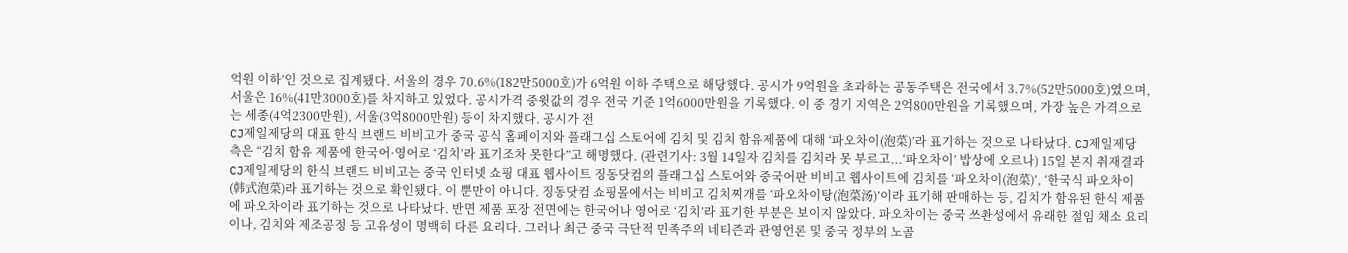억원 이하’인 것으로 집계됐다. 서울의 경우 70.6%(182만5000호)가 6억원 이하 주택으로 해당했다. 공시가 9억원을 초과하는 공동주택은 전국에서 3.7%(52만5000호)였으며, 서울은 16%(41만3000호)를 차지하고 있었다. 공시가격 중윗값의 경우 전국 기준 1억6000만원을 기록했다. 이 중 경기 지역은 2억800만원을 기록했으며, 가장 높은 가격으로는 세종(4억2300만원), 서울(3억8000만원) 등이 차지했다. 공시가 전
CJ제일제당의 대표 한식 브랜드 비비고가 중국 공식 홈페이지와 플래그십 스토어에 김치 및 김치 함유제품에 대해 ‘파오차이(泡菜)’라 표기하는 것으로 나타났다. CJ제일제당 측은 “김치 함유 제품에 한국어·영어로 ‘김치’라 표기조차 못한다”고 해명했다. (관련기사: 3월 14일자 김치를 김치라 못 부르고...‘파오차이’ 밥상에 오르나) 15일 본지 취재결과 CJ제일제당의 한식 브랜드 비비고는 중국 인터넷 쇼핑 대표 웹사이트 징동닷컴의 플래그십 스토어와 중국어판 비비고 웹사이트에 김치를 ‘파오차이(泡菜)’, ‘한국식 파오차이(韩式泡菜)라 표기하는 것으로 확인됐다. 이 뿐만이 아니다. 징동닷컴 쇼핑몰에서는 비비고 김치찌개를 ‘파오차이탕(泡菜汤)’이라 표기해 판매하는 등, 김치가 함유된 한식 제품에 파오차이라 표기하는 것으로 나타났다. 반면 제품 포장 전면에는 한국어나 영어로 ‘김치’라 표기한 부분은 보이지 않았다. 파오차이는 중국 쓰촨성에서 유래한 절임 채소 요리이나, 김치와 제조공정 등 고유성이 명백히 다른 요리다. 그러나 최근 중국 극단적 민족주의 네티즌과 관영언론 및 중국 정부의 노골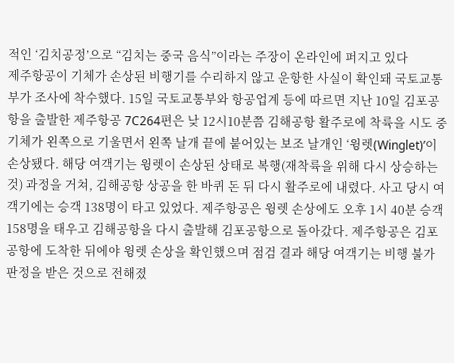적인 ‘김치공정’으로 “김치는 중국 음식”이라는 주장이 온라인에 퍼지고 있다
제주항공이 기체가 손상된 비행기를 수리하지 않고 운항한 사실이 확인돼 국토교통부가 조사에 착수했다. 15일 국토교통부와 항공업계 등에 따르면 지난 10일 김포공항을 출발한 제주항공 7C264편은 낮 12시10분쯤 김해공항 활주로에 착륙을 시도 중 기체가 왼쪽으로 기울면서 왼쪽 날개 끝에 붙어있는 보조 날개인 ‘윙렛(Winglet)’이 손상됐다. 해당 여객기는 윙렛이 손상된 상태로 복행(재착륙을 위해 다시 상승하는 것) 과정을 거쳐, 김해공항 상공을 한 바퀴 돈 뒤 다시 활주로에 내렸다. 사고 당시 여객기에는 승객 138명이 타고 있었다. 제주항공은 윙렛 손상에도 오후 1시 40분 승객 158명을 태우고 김해공항을 다시 출발해 김포공항으로 돌아갔다. 제주항공은 김포공항에 도착한 뒤에야 윙렛 손상을 확인했으며 점검 결과 해당 여객기는 비행 불가 판정을 받은 것으로 전해졌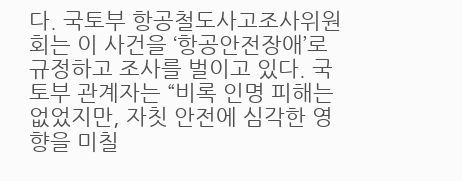다. 국토부 항공철도사고조사위원회는 이 사건을 ‘항공안전장애’로 규정하고 조사를 벌이고 있다. 국토부 관계자는 “비록 인명 피해는 없었지만, 자칫 안전에 심각한 영향을 미칠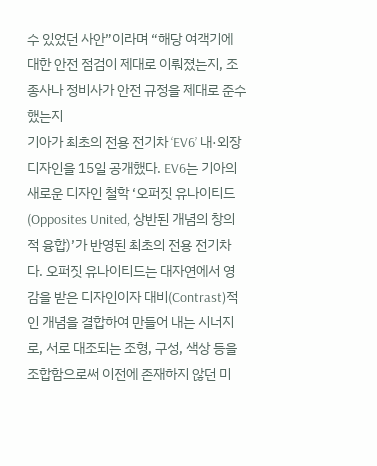수 있었던 사안”이라며 “해당 여객기에 대한 안전 점검이 제대로 이뤄졌는지, 조종사나 정비사가 안전 규정을 제대로 준수했는지
기아가 최초의 전용 전기차 ‘EV6’ 내·외장 디자인을 15일 공개했다. EV6는 기아의 새로운 디자인 철학 ‘오퍼짓 유나이티드(Opposites United, 상반된 개념의 창의적 융합)’가 반영된 최초의 전용 전기차다. 오퍼짓 유나이티드는 대자연에서 영감을 받은 디자인이자 대비(Contrast)적인 개념을 결합하여 만들어 내는 시너지로, 서로 대조되는 조형, 구성, 색상 등을 조합함으로써 이전에 존재하지 않던 미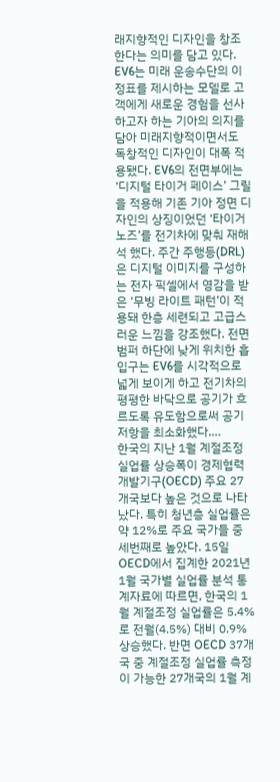래지향적인 디자인을 창조한다는 의미를 담고 있다. EV6는 미래 운송수단의 이정표를 제시하는 모델로 고객에게 새로운 경험을 선사하고자 하는 기아의 의지를 담아 미래지향적이면서도 독창적인 디자인이 대폭 적용됐다. EV6의 전면부에는 ‘디지털 타이거 페이스’ 그릴을 적용해 기존 기아 정면 디자인의 상징이었던 ‘타이거 노즈’를 전기차에 맞춰 재해석 했다. 주간 주행등(DRL)은 디지털 이미지를 구성하는 전자 픽셀에서 영감을 받은 ‘무빙 라이트 패턴’이 적용돼 한층 세련되고 고급스러운 느낌을 강조했다. 전면 범퍼 하단에 낮게 위치한 흡입구는 EV6를 시각적으로 넓게 보이게 하고 전기차의 평평한 바닥으로 공기가 흐르도록 유도함으로써 공기저항을 최소화했다.…
한국의 지난 1월 계절조정 실업률 상승폭이 경제협력개발기구(OECD) 주요 27개국보다 높은 것으로 나타났다. 특히 청년층 실업률은 약 12%로 주요 국가들 중 세번째로 높았다. 15일 OECD에서 집계한 2021년 1월 국가별 실업률 분석 통계자료에 따르면, 한국의 1월 계절조정 실업률은 5.4%로 전월(4.5%) 대비 0.9% 상승했다. 반면 OECD 37개국 중 계절조정 실업률 측정이 가능한 27개국의 1월 계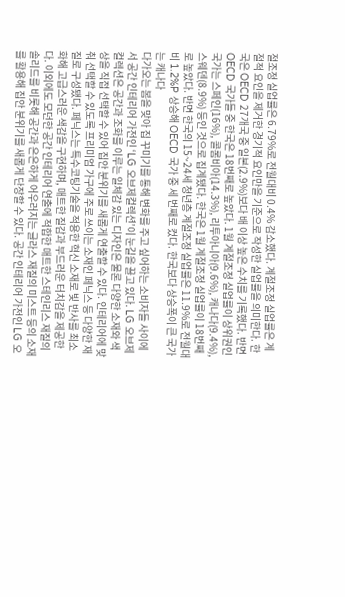절조정 실업률은 6.79%로 전월대비 0.4% 감소했다. 계절조정 실업률은 계절적 요인을 제거한 경기적 요인만을 기준으로 작성한 실업률을 의미한다. 한국은 OECD 27개국 중 일본(2.9%)보다 배 이상 높은 수치를 기록했다. 반면 OECD 국가들 중 한국은 18번째로 높았다. 1월 계절조정 실업률이 상위권인 국가는 스페인(16%), 콜롬비아(14.3%), 리투아니아(9.6%), 캐나다(9.4%), 스웨덴(8.9%) 등인 것으로 집계됐다. 한국은 1월 계절조정 실업률이 18번째로 높았다. 반면 한국의 15~24세 청년층 계절조정 실업률은 11.9%로 전월대비 1.2%P 상승해 OECD 국가 중 세 번째로 컸다. 한국보다 상승폭이 큰 국가는 캐나다
다가오는 봄을 맞아 집 꾸미기를 통해 변화를 주고 싶어하는 소비자들 사이에서 공간 인테리어 가전인 ‘LG 오브제컬렉션’이 눈길을 끌고 있다. LG 오브제컬렉션은 공간과 조화를 이루는 일체감 있는 디자인은 물론 다양한 소재와 색상을 직접 선택할 수 있어 집안 분위기를 새롭게 연출할 수 있다. 인테리어에 맞춰 선택할 수 있도록 프리미엄 가구에 주로 쓰이는 소재인 페닉스 등 다양한 재질로 구성됐다. 페닉스는 특수코팅기술을 적용한 혁신 소재로 빛 반사를 최소화해 고급스러운 색감을 구현하며, 매트한 질감과 부드러운 터치감을 제공한다. 이외에도 모던한 공간 인테리어 연출에 적합한 매트한 스테인리스 재질의 솔리드를 비롯해 공간과 은은하게 어우러지는 글라스 재질의 미스트 등의 소재를 활용해 집안 분위기를 새롭게 단장할 수 있다. 공간 인테리어 가전인 LG 오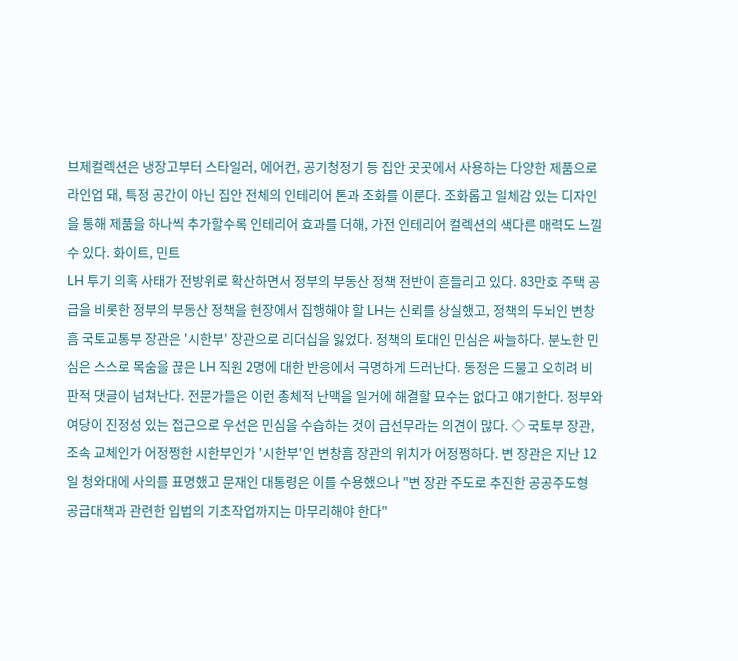브제컬렉션은 냉장고부터 스타일러, 에어컨, 공기청정기 등 집안 곳곳에서 사용하는 다양한 제품으로 라인업 돼, 특정 공간이 아닌 집안 전체의 인테리어 톤과 조화를 이룬다. 조화롭고 일체감 있는 디자인을 통해 제품을 하나씩 추가할수록 인테리어 효과를 더해, 가전 인테리어 컬렉션의 색다른 매력도 느낄 수 있다. 화이트, 민트
LH 투기 의혹 사태가 전방위로 확산하면서 정부의 부동산 정책 전반이 흔들리고 있다. 83만호 주택 공급을 비롯한 정부의 부동산 정책을 현장에서 집행해야 할 LH는 신뢰를 상실했고, 정책의 두뇌인 변창흠 국토교통부 장관은 '시한부' 장관으로 리더십을 잃었다. 정책의 토대인 민심은 싸늘하다. 분노한 민심은 스스로 목숨을 끊은 LH 직원 2명에 대한 반응에서 극명하게 드러난다. 동정은 드물고 오히려 비판적 댓글이 넘쳐난다. 전문가들은 이런 총체적 난맥을 일거에 해결할 묘수는 없다고 얘기한다. 정부와 여당이 진정성 있는 접근으로 우선은 민심을 수습하는 것이 급선무라는 의견이 많다. ◇ 국토부 장관, 조속 교체인가 어정쩡한 시한부인가 '시한부'인 변창흠 장관의 위치가 어정쩡하다. 변 장관은 지난 12일 청와대에 사의를 표명했고 문재인 대통령은 이를 수용했으나 "변 장관 주도로 추진한 공공주도형 공급대책과 관련한 입법의 기초작업까지는 마무리해야 한다"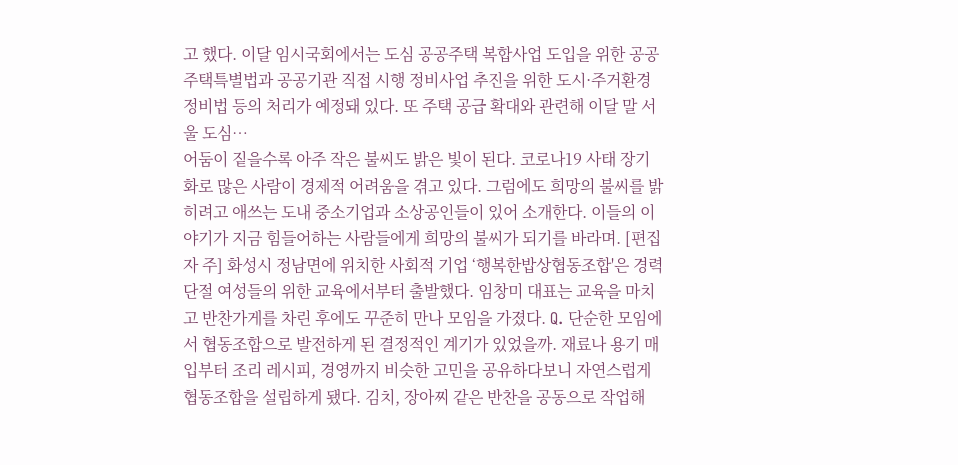고 했다. 이달 임시국회에서는 도심 공공주택 복합사업 도입을 위한 공공주택특별법과 공공기관 직접 시행 정비사업 추진을 위한 도시·주거환경 정비법 등의 처리가 예정돼 있다. 또 주택 공급 확대와 관련해 이달 말 서울 도심…
어둠이 짙을수록 아주 작은 불씨도 밝은 빛이 된다. 코로나19 사태 장기화로 많은 사람이 경제적 어려움을 겪고 있다. 그럼에도 희망의 불씨를 밝히려고 애쓰는 도내 중소기업과 소상공인들이 있어 소개한다. 이들의 이야기가 지금 힘들어하는 사람들에게 희망의 불씨가 되기를 바라며. [편집자 주] 화성시 정남면에 위치한 사회적 기업 ‘행복한밥상협동조합'은 경력 단절 여성들의 위한 교육에서부터 출발했다. 임창미 대표는 교육을 마치고 반찬가게를 차린 후에도 꾸준히 만나 모임을 가졌다. Q. 단순한 모임에서 협동조합으로 발전하게 된 결정적인 계기가 있었을까. 재료나 용기 매입부터 조리 레시피, 경영까지 비슷한 고민을 공유하다보니 자연스럽게 협동조합을 설립하게 됐다. 김치, 장아찌 같은 반찬을 공동으로 작업해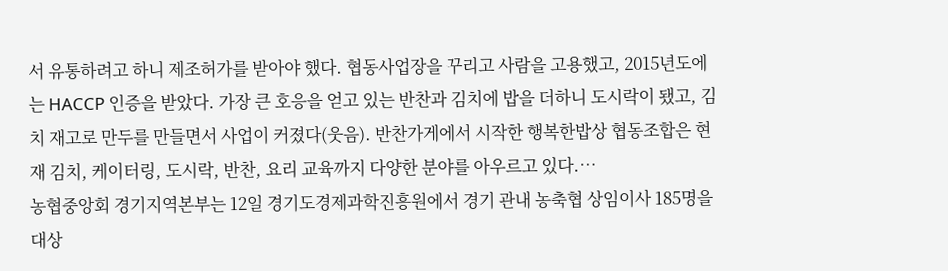서 유통하려고 하니 제조허가를 받아야 했다. 협동사업장을 꾸리고 사람을 고용했고, 2015년도에는 HACCP 인증을 받았다. 가장 큰 호응을 얻고 있는 반찬과 김치에 밥을 더하니 도시락이 됐고, 김치 재고로 만두를 만들면서 사업이 커졌다(웃음). 반찬가게에서 시작한 행복한밥상 협동조합은 현재 김치, 케이터링, 도시락, 반찬, 요리 교육까지 다양한 분야를 아우르고 있다.…
농협중앙회 경기지역본부는 12일 경기도경제과학진흥원에서 경기 관내 농축협 상임이사 185명을 대상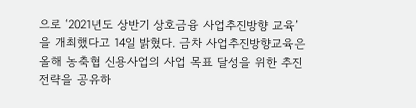으로 ‘2021년도 상반기 상호금융 사업추진방향 교육’을 개최했다고 14일 밝혔다. 금차 사업추진방향교육은 올해 농축협 신용사업의 사업 목표 달성을 위한 추진 전략을 공유하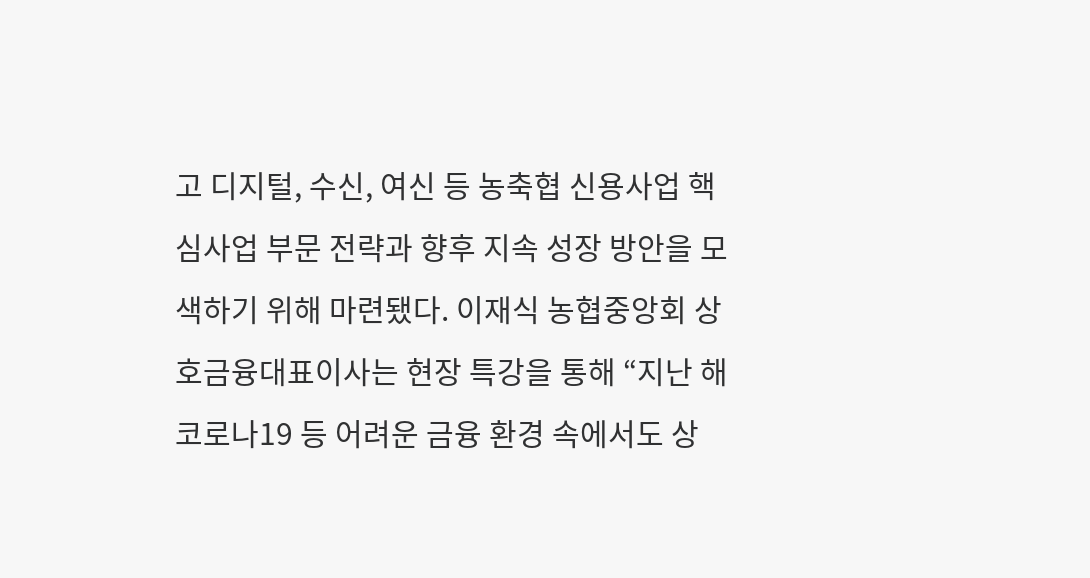고 디지털, 수신, 여신 등 농축협 신용사업 핵심사업 부문 전략과 향후 지속 성장 방안을 모색하기 위해 마련됐다. 이재식 농협중앙회 상호금융대표이사는 현장 특강을 통해 “지난 해 코로나19 등 어려운 금융 환경 속에서도 상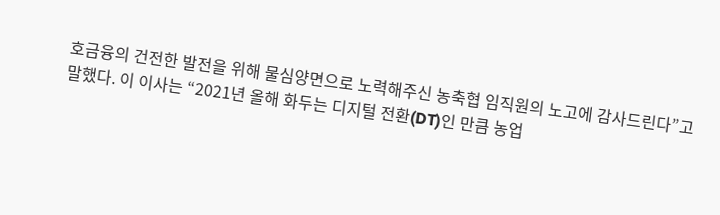호금융의 건전한 발전을 위해 물심양면으로 노력해주신 농축협 임직원의 노고에 감사드린다”고 말했다. 이 이사는 “2021년 올해 화두는 디지털 전환(DT)인 만큼 농업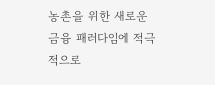농촌을 위한 새로운 금융 패러다임에 적극적으로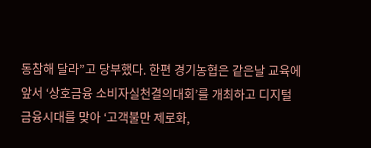동참해 달라”고 당부했다. 한편 경기농협은 같은날 교육에 앞서 ‘상호금융 소비자실천결의대회’를 개최하고 디지털 금융시대를 맞아 ‘고객불만 제로화,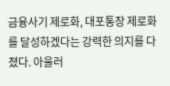금융사기 제로화, 대포통장 제로화를 달성하겠다는 강력한 의지를 다졌다. 아울러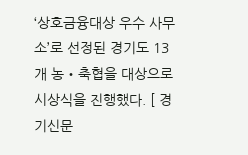‘상호금융대상 우수 사무소’로 선정된 경기도 13개 농‧축협을 대상으로 시상식을 진행했다. [ 경기신문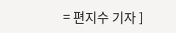= 편지수 기자 ]